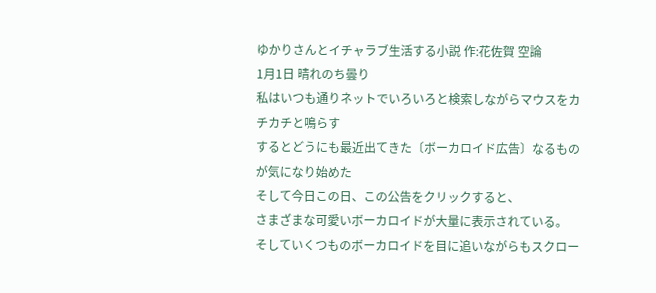ゆかりさんとイチャラブ生活する小説 作:花佐賀 空論
1月1日 晴れのち曇り
私はいつも通りネットでいろいろと検索しながらマウスをカチカチと鳴らす
するとどうにも最近出てきた〔ボーカロイド広告〕なるものが気になり始めた
そして今日この日、この公告をクリックすると、
さまざまな可愛いボーカロイドが大量に表示されている。
そしていくつものボーカロイドを目に追いながらもスクロー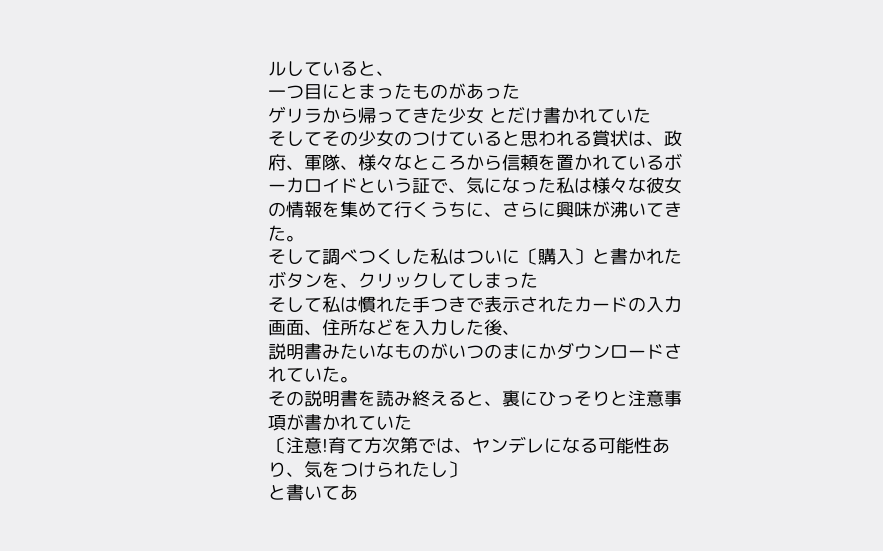ルしていると、
一つ目にとまったものがあった
ゲリラから帰ってきた少女 とだけ書かれていた
そしてその少女のつけていると思われる賞状は、政府、軍隊、様々なところから信頼を置かれているボーカロイドという証で、気になった私は様々な彼女の情報を集めて行くうちに、さらに興味が沸いてきた。
そして調べつくした私はついに〔購入〕と書かれたボタンを、クリックしてしまった
そして私は慣れた手つきで表示されたカードの入力画面、住所などを入力した後、
説明書みたいなものがいつのまにかダウンロードされていた。
その説明書を読み終えると、裏にひっそりと注意事項が書かれていた
〔注意!育て方次第では、ヤンデレになる可能性あり、気をつけられたし〕
と書いてあ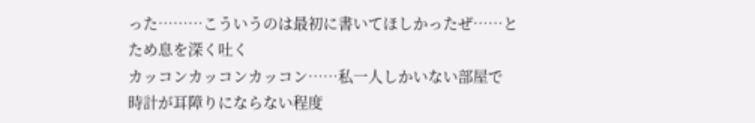った………こういうのは最初に書いてほしかったぜ……とため息を深く吐く
カッコンカッコンカッコン……私一人しかいない部屋で
時計が耳障りにならない程度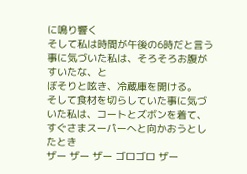に鳴り響く
そして私は時間が午後の6時だと言う事に気づいた私は、そろそろお腹がすいたな、と
ぼそりと呟き、冷蔵庫を開ける。
そして食材を切らしていた事に気づいた私は、コートとズボンを着て、すぐさまスーパーへと向かおうとしたとき
ザー ザー ザー ゴロゴロ ザー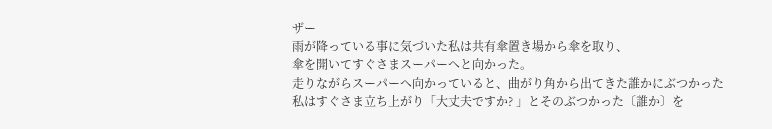ザー
雨が降っている事に気づいた私は共有傘置き場から傘を取り、
傘を開いてすぐさまスーパーへと向かった。
走りながらスーパーへ向かっていると、曲がり角から出てきた誰かにぶつかった
私はすぐさま立ち上がり「大丈夫ですか? 」とそのぶつかった〔誰か〕を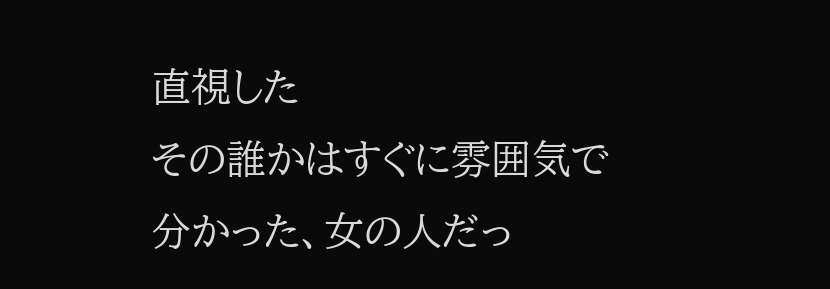直視した
その誰かはすぐに雰囲気で分かった、女の人だっ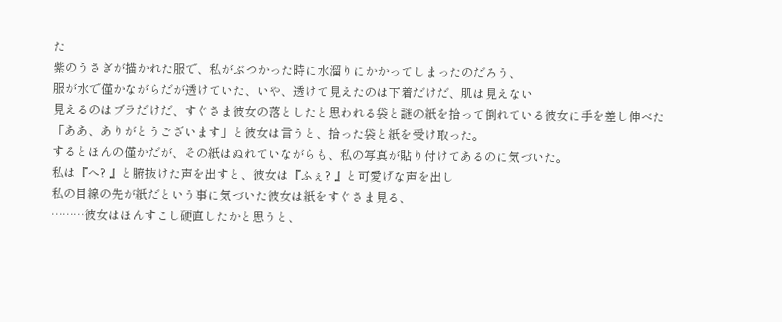た
紫のうさぎが描かれた服で、私がぶつかった時に水溜りにかかってしまったのだろう、
服が水で僅かながらだが透けていた、いや、透けて見えたのは下着だけだ、肌は見えない
見えるのはブラだけだ、すぐさま彼女の落としたと思われる袋と謎の紙を拾って倒れている彼女に手を差し伸べた
「ああ、ありがとうございます」と彼女は言うと、拾った袋と紙を受け取った。
するとほんの僅かだが、その紙はぬれていながらも、私の写真が貼り付けてあるのに気づいた。
私は『へ? 』と腑抜けた声を出すと、彼女は『ふぇ? 』と可愛げな声を出し
私の目線の先が紙だという事に気づいた彼女は紙をすぐさま見る、
………彼女はほんすこし硬直したかと思うと、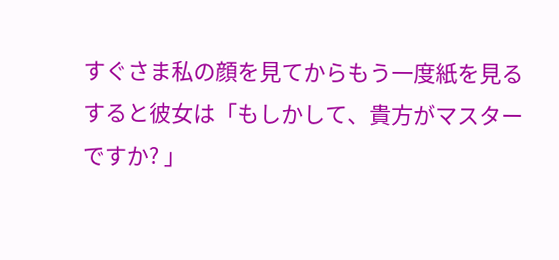すぐさま私の顔を見てからもう一度紙を見る
すると彼女は「もしかして、貴方がマスターですか? 」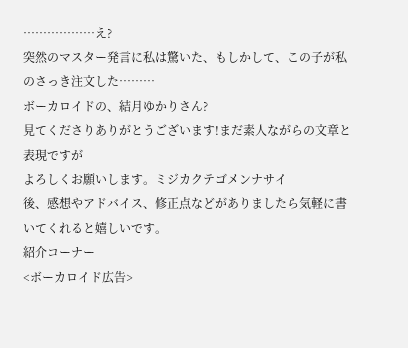………………え?
突然のマスター発言に私は驚いた、もしかして、この子が私のさっき注文した………
ボーカロイドの、結月ゆかりさん?
見てくださりありがとうございます!まだ素人ながらの文章と表現ですが
よろしくお願いします。ミジカクテゴメンナサイ
後、感想やアドバイス、修正点などがありましたら気軽に書いてくれると嬉しいです。
紹介コーナー
<ボーカロイド広告>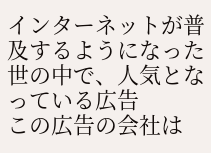インターネットが普及するようになった世の中で、人気となっている広告
この広告の会社は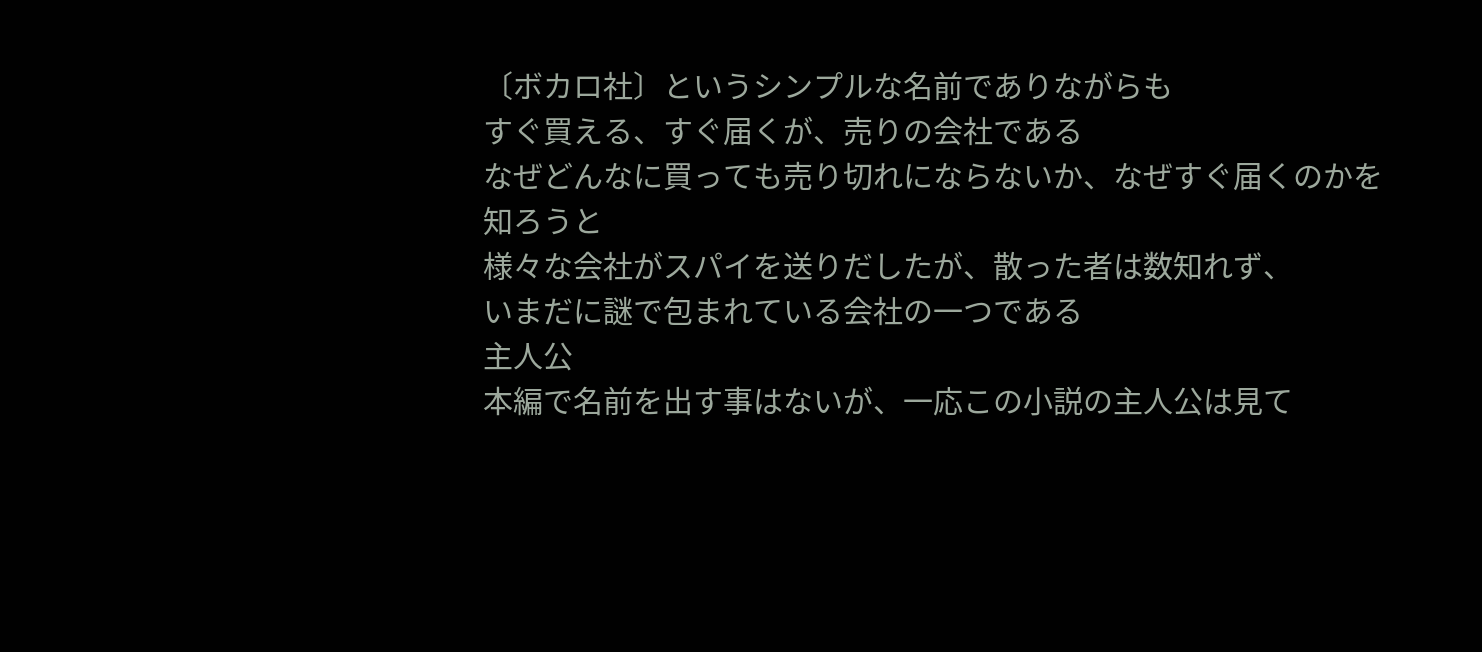〔ボカロ社〕というシンプルな名前でありながらも
すぐ買える、すぐ届くが、売りの会社である
なぜどんなに買っても売り切れにならないか、なぜすぐ届くのかを知ろうと
様々な会社がスパイを送りだしたが、散った者は数知れず、
いまだに謎で包まれている会社の一つである
主人公
本編で名前を出す事はないが、一応この小説の主人公は見て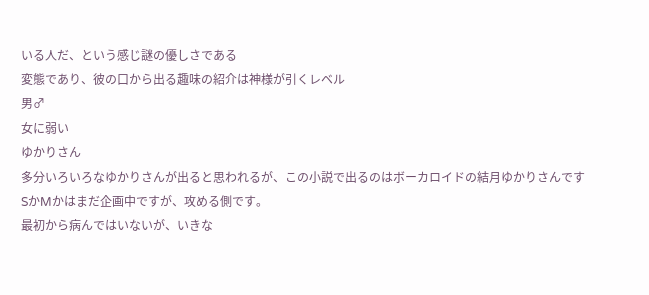いる人だ、という感じ謎の優しさである
変態であり、彼の口から出る趣味の紹介は神様が引くレベル
男♂
女に弱い
ゆかりさん
多分いろいろなゆかりさんが出ると思われるが、この小説で出るのはボーカロイドの結月ゆかりさんです
SかMかはまだ企画中ですが、攻める側です。
最初から病んではいないが、いきな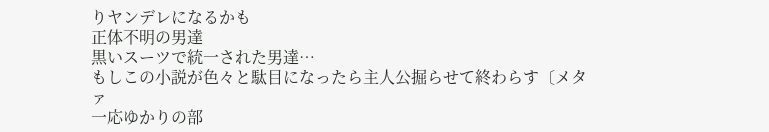りヤンデレになるかも
正体不明の男達
黒いスーツで統一された男達…
もしこの小説が色々と駄目になったら主人公掘らせて終わらす〔メタァ
一応ゆかりの部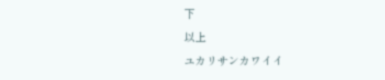下
以上
ユカリサンカワイイ